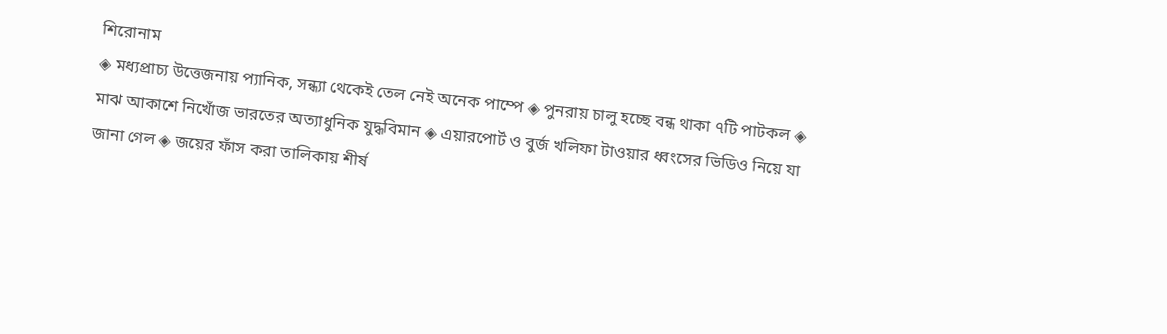শিরোনাম
◈ মধ্যপ্রাচ্য উত্তেজনায় প্যানিক, সন্ধ্যা থেকেই তেল নেই অনেক পাম্পে ◈ পুনরায় চালু হচ্ছে বন্ধ থাকা ৭টি পাটকল ◈ মাঝ আকাশে নিখোঁজ ভারতের অত্যাধুনিক যুদ্ধবিমান ◈ এয়ারপোর্ট ও বুর্জ খলিফা টাওয়ার ধ্বংসের ভিডিও নিয়ে যা জানা গেল ◈ জয়ের ফাঁস করা তালিকায় শীর্ষ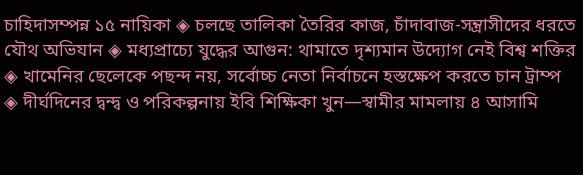চাহিদাসম্পন্ন ১৫ নায়িকা ◈ চলছে তালিকা তৈরির কাজ, চাঁদাবাজ-সন্ত্রাসীদের ধরতে যৌথ অভিযান ◈ মধ্যপ্রাচ্যে যুদ্ধের আগুন: থামাতে দৃশ্যমান উদ্যোগ নেই বিশ্ব শক্তির ◈ খামেনির ছেলেকে পছন্দ নয়, সর্বোচ্চ নেতা নির্বাচনে হস্তক্ষেপ করতে চান ট্রাম্প ◈ দীর্ঘদিনের দ্বন্দ্ব ও পরিকল্পনায় ইবি শিক্ষিকা খুন—স্বামীর মামলায় ৪ আসামি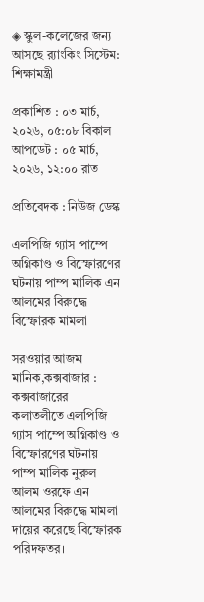◈ স্কুল-কলেজের জন্য আসছে র‍্যাংকিং সিস্টেম: শিক্ষামন্ত্রী

প্রকাশিত : ০৩ মার্চ, ২০২৬, ০৫:০৮ বিকাল
আপডেট : ০৫ মার্চ, ২০২৬, ১২:০০ রাত

প্রতিবেদক : নিউজ ডেস্ক

এলপিজি গ্যাস পাম্পে অগ্নিকাণ্ড ও বিস্ফোরণের ঘটনায় পাম্প মালিক এন আলমের বিরুদ্ধে বিস্ফোরক মামলা

সরওয়ার আজম মানিক,কক্সবাজার : কক্সবাজারের কলাতলীতে এলপিজি গ্যাস পাম্পে অগ্নিকাণ্ড ও বিস্ফোরণের ঘটনায় পাম্প মালিক নুরুল আলম ওরফে এন আলমের বিরুদ্ধে মামলা দায়ের করেছে বিস্ফোরক পরিদফতর।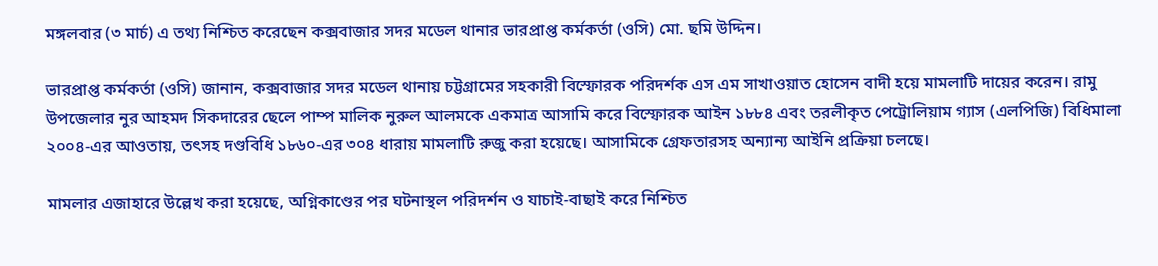মঙ্গলবার (৩ মার্চ) এ তথ্য নিশ্চিত করেছেন কক্সবাজার সদর মডেল থানার ভারপ্রাপ্ত কর্মকর্তা (ওসি) মো. ছমি উদ্দিন।

ভারপ্রাপ্ত কর্মকর্তা (ওসি) জানান, কক্সবাজার সদর মডেল থানায় চট্টগ্রামের সহকারী বিস্ফোরক পরিদর্শক এস এম সাখাওয়াত হোসেন বাদী হয়ে মামলাটি দায়ের করেন। রামু উপজেলার নুর আহমদ সিকদারের ছেলে পাম্প মালিক নুরুল আলমকে একমাত্র আসামি করে বিস্ফোরক আইন ১৮৮৪ এবং তরলীকৃত পেট্রোলিয়াম গ্যাস (এলপিজি) বিধিমালা ২০০৪-এর আওতায়, তৎসহ দণ্ডবিধি ১৮৬০-এর ৩০৪ ধারায় মামলাটি রুজু করা হয়েছে। আসামিকে গ্রেফতারসহ অন্যান্য আইনি প্রক্রিয়া চলছে।

মামলার এজাহারে উল্লেখ করা হয়েছে, অগ্নিকাণ্ডের পর ঘটনাস্থল পরিদর্শন ও যাচাই-বাছাই করে নিশ্চিত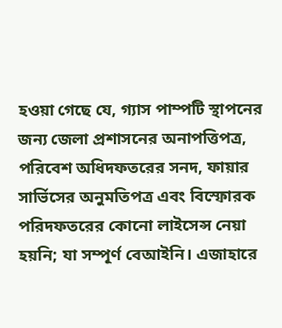হওয়া গেছে যে, গ্যাস পাম্পটি স্থাপনের জন্য জেলা প্রশাসনের অনাপত্তিপত্র, পরিবেশ অধিদফতরের সনদ, ফায়ার সার্ভিসের অনুমতিপত্র এবং বিস্ফোরক পরিদফতরের কোনো লাইসেন্স নেয়া হয়নি; যা সম্পূর্ণ বেআইনি। এজাহারে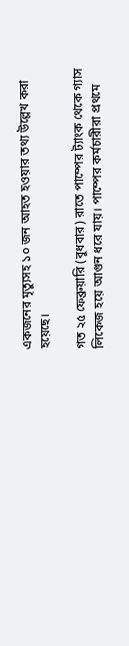একজনের মৃত্যুসহ ১০ জন আহত হওয়ার তথ্য উল্লেখ করা হয়েছে।

গত ২৫ ফেব্রুয়ারি (বুধবার) রাতে পাম্পের ট্যাংক থেকে গ্যাস লিকেজ হয়ে আগুন ধরে যায়। পাম্পের কর্মচারীরা প্রথমে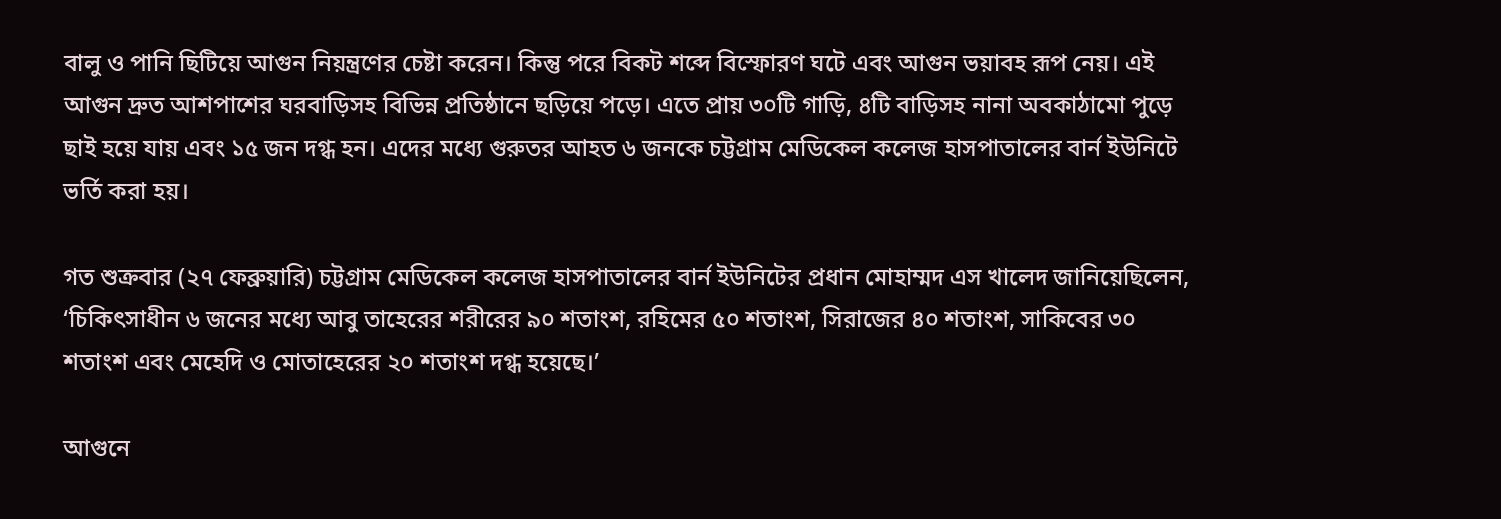বালু ও পানি ছিটিয়ে আগুন নিয়ন্ত্রণের চেষ্টা করেন। কিন্তু পরে বিকট শব্দে বিস্ফোরণ ঘটে এবং আগুন ভয়াবহ রূপ নেয়। এই আগুন দ্রুত আশপাশের ঘরবাড়িসহ বিভিন্ন প্রতিষ্ঠানে ছড়িয়ে পড়ে। এতে প্রায় ৩০টি গাড়ি, ৪টি বাড়িসহ নানা অবকাঠামো পুড়ে ছাই হয়ে যায় এবং ১৫ জন দগ্ধ হন। এদের মধ্যে গুরুতর আহত ৬ জনকে চট্টগ্রাম মেডিকেল কলেজ হাসপাতালের বার্ন ইউনিটে ভর্তি করা হয়।

গত শুক্রবার (২৭ ফেব্রুয়ারি) চট্টগ্রাম মেডিকেল কলেজ হাসপাতালের বার্ন ইউনিটের প্রধান মোহাম্মদ এস খালেদ জানিয়েছিলেন, ‘চিকিৎসাধীন ৬ জনের মধ্যে আবু তাহেরের শরীরের ৯০ শতাংশ, রহিমের ৫০ শতাংশ, সিরাজের ৪০ শতাংশ, সাকিবের ৩০ শতাংশ এবং মেহেদি ও মোতাহেরের ২০ শতাংশ দগ্ধ হয়েছে।’

আগুনে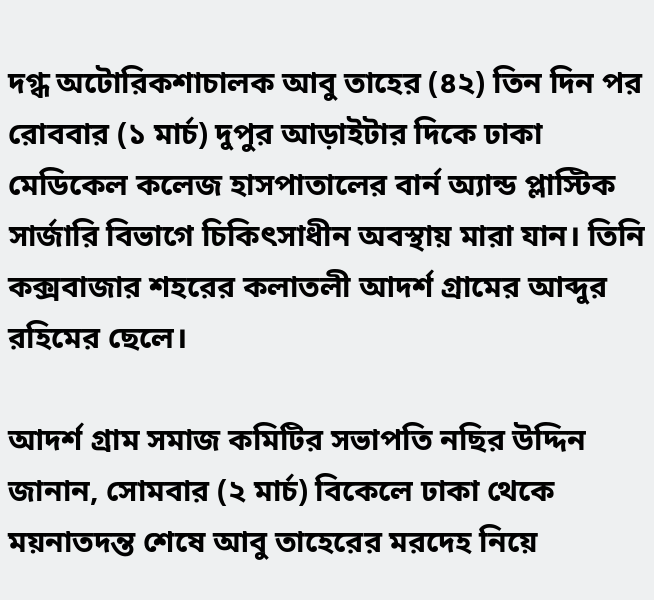দগ্ধ অটোরিকশাচালক আবু তাহের (৪২) তিন দিন পর রোববার (১ মার্চ) দুপুর আড়াইটার দিকে ঢাকা মেডিকেল কলেজ হাসপাতালের বার্ন অ্যান্ড প্লাস্টিক সার্জারি বিভাগে চিকিৎসাধীন অবস্থায় মারা যান। তিনি কক্সবাজার শহরের কলাতলী আদর্শ গ্রামের আব্দুর রহিমের ছেলে।

আদর্শ গ্রাম সমাজ কমিটির সভাপতি নছির উদ্দিন জানান, সোমবার (২ মার্চ) বিকেলে ঢাকা থেকে ময়নাতদন্ত শেষে আবু তাহেরের মরদেহ নিয়ে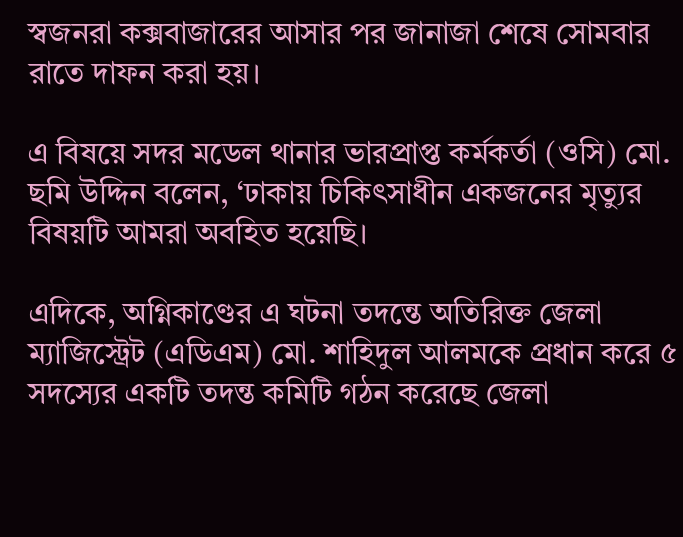স্বজনরা কক্সবাজারের আসার পর জানাজা শেষে সোমবার রাতে দাফন করা হয়।

এ বিষয়ে সদর মডেল থানার ভারপ্রাপ্ত কর্মকর্তা (ওসি) মো. ছমি উদ্দিন বলেন, ‘ঢাকায় চিকিৎসাধীন একজনের মৃত্যুর বিষয়টি আমরা অবহিত হয়েছি।

এদিকে, অগ্নিকাণ্ডের এ ঘটনা তদন্তে অতিরিক্ত জেলা ম্যাজিস্ট্রেট (এডিএম) মো. শাহিদুল আলমকে প্রধান করে ৫ সদস্যের একটি তদন্ত কমিটি গঠন করেছে জেলা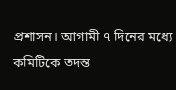প্রশাসন। আগামী ৭ দিনের মধ্যে কমিটিকে তদন্ত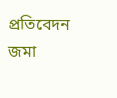প্রতিবেদন জমা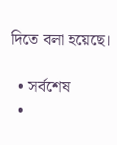দিতে বলা হয়েছে।

  • সর্বশেষ
  •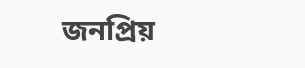জনপ্রিয়